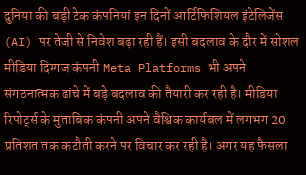दुनिया की बड़ी टेक कंपनियां इन दिनों आर्टिफिशियल इंटेलिजेंस (AI) पर तेजी से निवेश बढ़ा रही हैं। इसी बदलाव के दौर में सोशल मीडिया दिग्गज कंपनी Meta Platforms भी अपने संगठनात्मक ढांचे में बड़े बदलाव की तैयारी कर रही है। मीडिया रिपोर्ट्स के मुताबिक कंपनी अपने वैश्विक कार्यबल में लगभग 20 प्रतिशत तक कटौती करने पर विचार कर रही है। अगर यह फैसला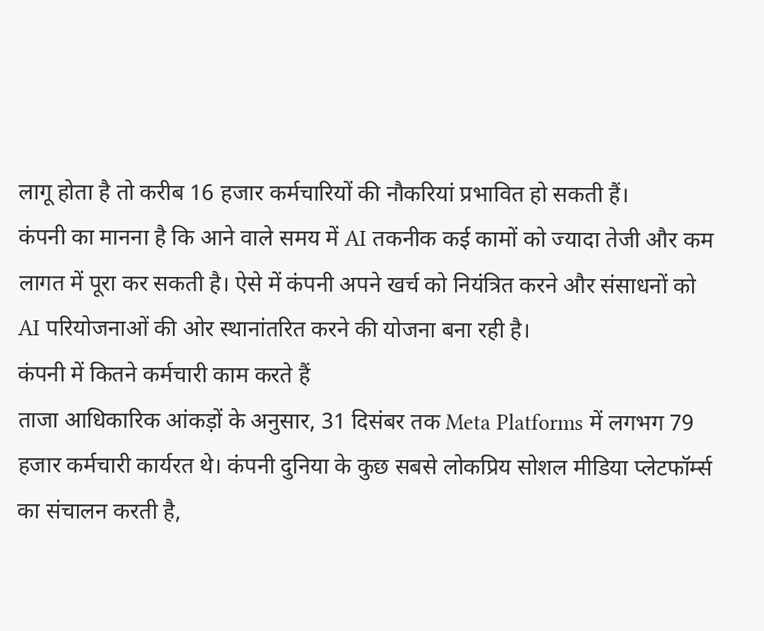लागू होता है तो करीब 16 हजार कर्मचारियों की नौकरियां प्रभावित हो सकती हैं।
कंपनी का मानना है कि आने वाले समय में AI तकनीक कई कामों को ज्यादा तेजी और कम लागत में पूरा कर सकती है। ऐसे में कंपनी अपने खर्च को नियंत्रित करने और संसाधनों को AI परियोजनाओं की ओर स्थानांतरित करने की योजना बना रही है।
कंपनी में कितने कर्मचारी काम करते हैं
ताजा आधिकारिक आंकड़ों के अनुसार, 31 दिसंबर तक Meta Platforms में लगभग 79 हजार कर्मचारी कार्यरत थे। कंपनी दुनिया के कुछ सबसे लोकप्रिय सोशल मीडिया प्लेटफॉर्म्स का संचालन करती है,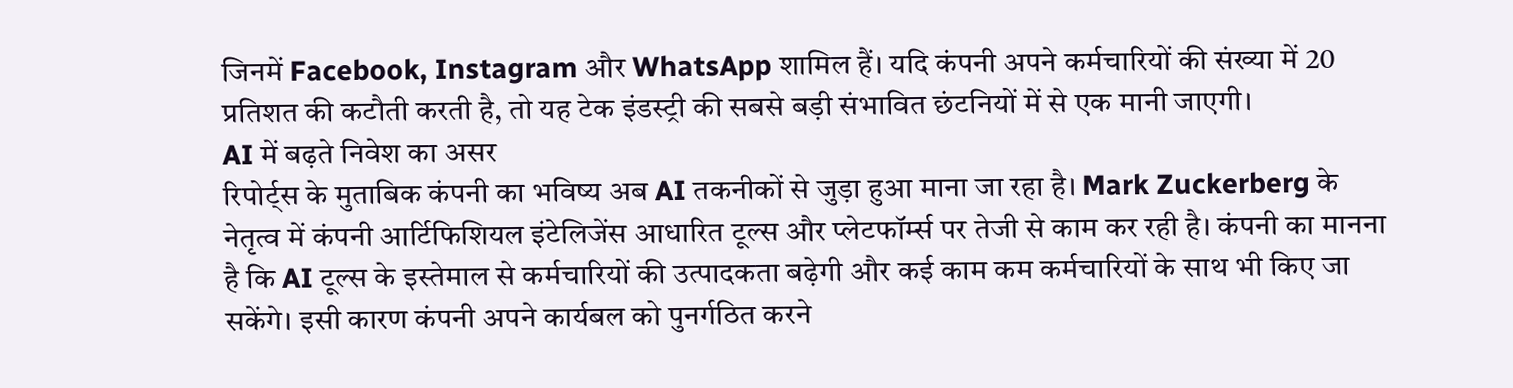जिनमें Facebook, Instagram और WhatsApp शामिल हैं। यदि कंपनी अपने कर्मचारियों की संख्या में 20 प्रतिशत की कटौती करती है, तो यह टेक इंडस्ट्री की सबसे बड़ी संभावित छंटनियों में से एक मानी जाएगी।
AI में बढ़ते निवेश का असर
रिपोर्ट्स के मुताबिक कंपनी का भविष्य अब AI तकनीकों से जुड़ा हुआ माना जा रहा है। Mark Zuckerberg के नेतृत्व में कंपनी आर्टिफिशियल इंटेलिजेंस आधारित टूल्स और प्लेटफॉर्म्स पर तेजी से काम कर रही है। कंपनी का मानना है कि AI टूल्स के इस्तेमाल से कर्मचारियों की उत्पादकता बढ़ेगी और कई काम कम कर्मचारियों के साथ भी किए जा सकेंगे। इसी कारण कंपनी अपने कार्यबल को पुनर्गठित करने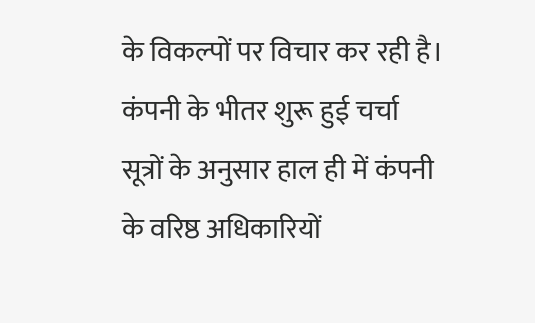के विकल्पों पर विचार कर रही है।
कंपनी के भीतर शुरू हुई चर्चा
सूत्रों के अनुसार हाल ही में कंपनी के वरिष्ठ अधिकारियों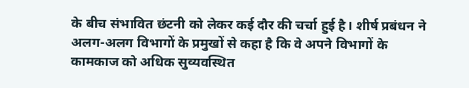के बीच संभावित छंटनी को लेकर कई दौर की चर्चा हुई है। शीर्ष प्रबंधन ने अलग-अलग विभागों के प्रमुखों से कहा है कि वे अपने विभागों के कामकाज को अधिक सुव्यवस्थित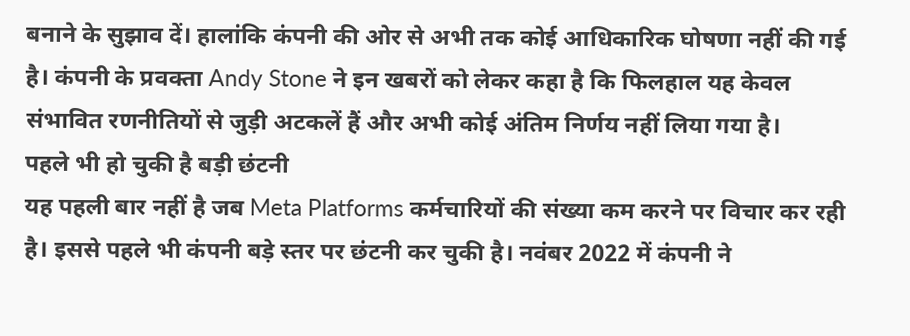बनाने के सुझाव दें। हालांकि कंपनी की ओर से अभी तक कोई आधिकारिक घोषणा नहीं की गई है। कंपनी के प्रवक्ता Andy Stone ने इन खबरों को लेकर कहा है कि फिलहाल यह केवल संभावित रणनीतियों से जुड़ी अटकलें हैं और अभी कोई अंतिम निर्णय नहीं लिया गया है।
पहले भी हो चुकी है बड़ी छंटनी
यह पहली बार नहीं है जब Meta Platforms कर्मचारियों की संख्या कम करने पर विचार कर रही है। इससे पहले भी कंपनी बड़े स्तर पर छंटनी कर चुकी है। नवंबर 2022 में कंपनी ने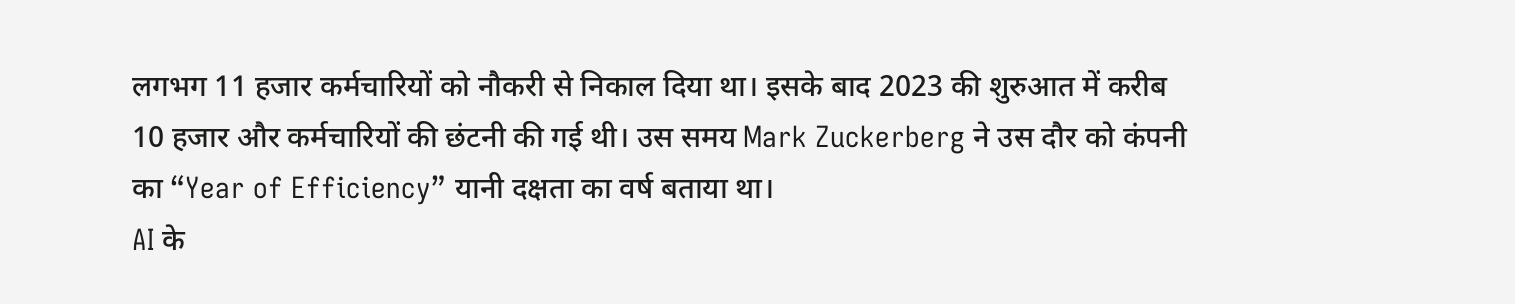लगभग 11 हजार कर्मचारियों को नौकरी से निकाल दिया था। इसके बाद 2023 की शुरुआत में करीब 10 हजार और कर्मचारियों की छंटनी की गई थी। उस समय Mark Zuckerberg ने उस दौर को कंपनी का “Year of Efficiency” यानी दक्षता का वर्ष बताया था।
AI के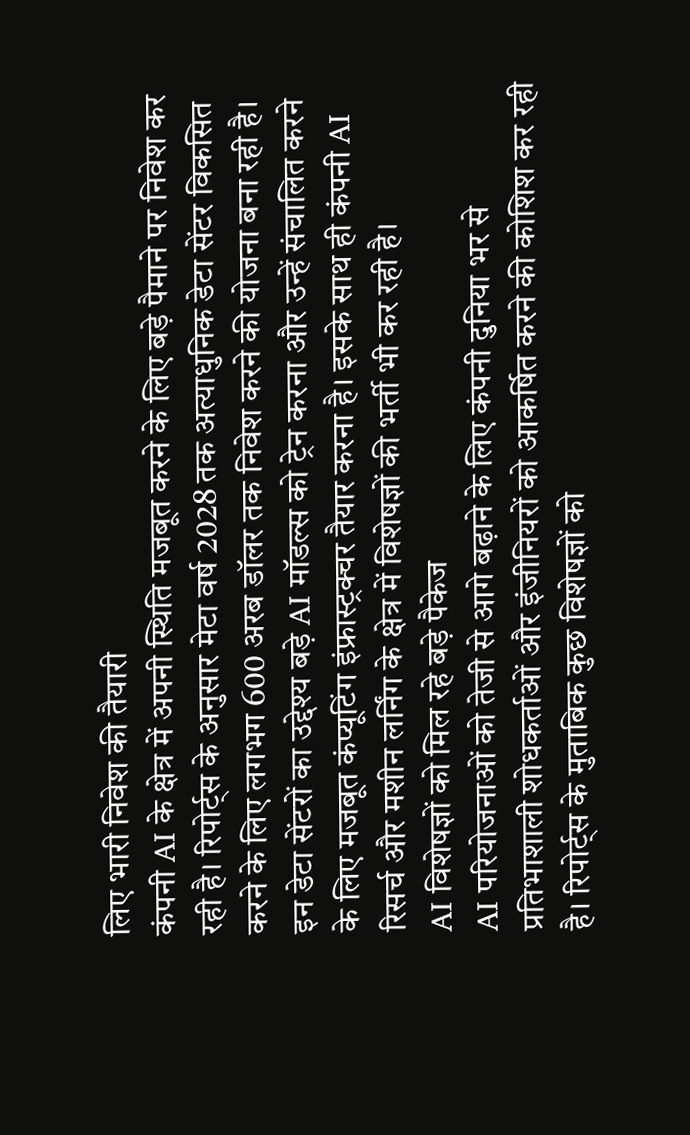लिए भारी निवेश की तैयारी
कंपनी AI के क्षेत्र में अपनी स्थिति मजबूत करने के लिए बड़े पैमाने पर निवेश कर रही है। रिपोर्ट्स के अनुसार मेटा वर्ष 2028 तक अत्याधुनिक डेटा सेंटर विकसित करने के लिए लगभग 600 अरब डॉलर तक निवेश करने की योजना बना रही है। इन डेटा सेंटरों का उद्देश्य बड़े AI मॉडल्स को ट्रेन करना और उन्हें संचालित करने के लिए मजबूत कंप्यूटिंग इंफ्रास्ट्रक्चर तैयार करना है। इसके साथ ही कंपनी AI रिसर्च और मशीन लर्निंग के क्षेत्र में विशेषज्ञों की भर्ती भी कर रही है।
AI विशेषज्ञों को मिल रहे बड़े पैकेज
AI परियोजनाओं को तेजी से आगे बढ़ाने के लिए कंपनी दुनिया भर से प्रतिभाशाली शोधकर्ताओं और इंजीनियरों को आकर्षित करने की कोशिश कर रही है। रिपोर्ट्स के मुताबिक कुछ विशेषज्ञों को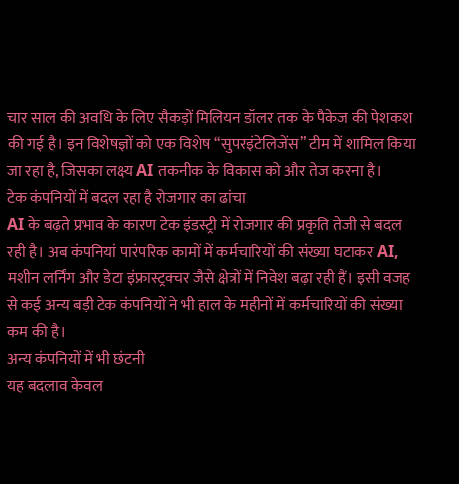चार साल की अवधि के लिए सैकड़ों मिलियन डॉलर तक के पैकेज की पेशकश की गई है। इन विशेषज्ञों को एक विशेष “सुपरइंटेलिजेंस” टीम में शामिल किया जा रहा है, जिसका लक्ष्य AI तकनीक के विकास को और तेज करना है।
टेक कंपनियों में बदल रहा है रोजगार का ढांचा
AI के बढ़ते प्रभाव के कारण टेक इंडस्ट्री में रोजगार की प्रकृति तेजी से बदल रही है। अब कंपनियां पारंपरिक कामों में कर्मचारियों की संख्या घटाकर AI, मशीन लर्निंग और डेटा इंफ्रास्ट्रक्चर जैसे क्षेत्रों में निवेश बढ़ा रही हैं। इसी वजह से कई अन्य बड़ी टेक कंपनियों ने भी हाल के महीनों में कर्मचारियों की संख्या कम की है।
अन्य कंपनियों में भी छंटनी
यह बदलाव केवल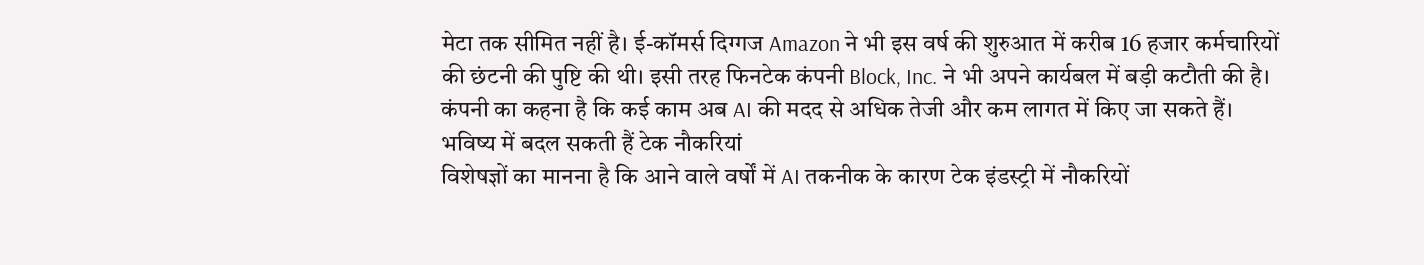मेटा तक सीमित नहीं है। ई-कॉमर्स दिग्गज Amazon ने भी इस वर्ष की शुरुआत में करीब 16 हजार कर्मचारियों की छंटनी की पुष्टि की थी। इसी तरह फिनटेक कंपनी Block, Inc. ने भी अपने कार्यबल में बड़ी कटौती की है। कंपनी का कहना है कि कई काम अब AI की मदद से अधिक तेजी और कम लागत में किए जा सकते हैं।
भविष्य में बदल सकती हैं टेक नौकरियां
विशेषज्ञों का मानना है कि आने वाले वर्षों में AI तकनीक के कारण टेक इंडस्ट्री में नौकरियों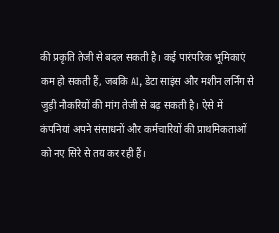की प्रकृति तेजी से बदल सकती है। कई पारंपरिक भूमिकाएं कम हो सकती हैं, जबकि AI, डेटा साइंस और मशीन लर्निंग से जुड़ी नौकरियों की मांग तेजी से बढ़ सकती है। ऐसे में कंपनियां अपने संसाधनों और कर्मचारियों की प्राथमिकताओं को नए सिरे से तय कर रही हैं।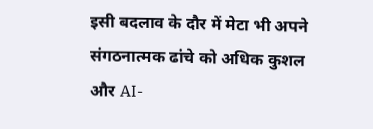इसी बदलाव के दौर में मेटा भी अपने संगठनात्मक ढांचे को अधिक कुशल और AI-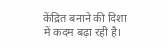केंद्रित बनाने की दिशा में कदम बढ़ा रही है।